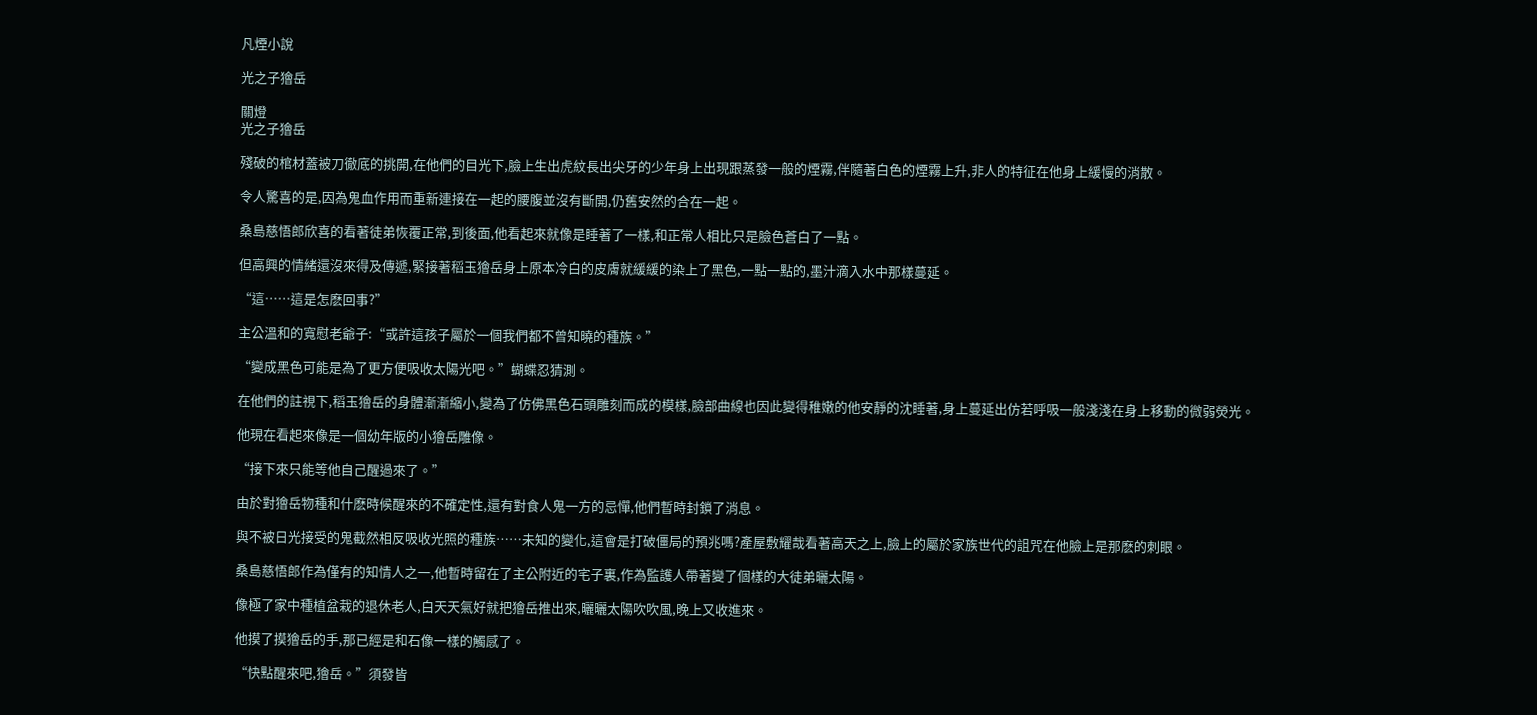凡煙小說

光之子獪岳

關燈
光之子獪岳

殘破的棺材蓋被刀徹底的挑開,在他們的目光下,臉上生出虎紋長出尖牙的少年身上出現跟蒸發一般的煙霧,伴隨著白色的煙霧上升,非人的特征在他身上緩慢的消散。

令人驚喜的是,因為鬼血作用而重新連接在一起的腰腹並沒有斷開,仍舊安然的合在一起。

桑島慈悟郎欣喜的看著徒弟恢覆正常,到後面,他看起來就像是睡著了一樣,和正常人相比只是臉色蒼白了一點。

但高興的情緒還沒來得及傳遞,緊接著稻玉獪岳身上原本冷白的皮膚就緩緩的染上了黑色,一點一點的,墨汁滴入水中那樣蔓延。

“這……這是怎麽回事?”

主公溫和的寬慰老爺子:“或許這孩子屬於一個我們都不曾知曉的種族。”

“變成黑色可能是為了更方便吸收太陽光吧。”蝴蝶忍猜測。

在他們的註視下,稻玉獪岳的身體漸漸縮小,變為了仿佛黑色石頭雕刻而成的模樣,臉部曲線也因此變得稚嫩的他安靜的沈睡著,身上蔓延出仿若呼吸一般淺淺在身上移動的微弱熒光。

他現在看起來像是一個幼年版的小獪岳雕像。

“接下來只能等他自己醒過來了。”

由於對獪岳物種和什麽時候醒來的不確定性,還有對食人鬼一方的忌憚,他們暫時封鎖了消息。

與不被日光接受的鬼截然相反吸收光照的種族……未知的變化,這會是打破僵局的預兆嗎?產屋敷耀哉看著高天之上,臉上的屬於家族世代的詛咒在他臉上是那麽的刺眼。

桑島慈悟郎作為僅有的知情人之一,他暫時留在了主公附近的宅子裏,作為監護人帶著變了個樣的大徒弟曬太陽。

像極了家中種植盆栽的退休老人,白天天氣好就把獪岳推出來,曬曬太陽吹吹風,晚上又收進來。

他摸了摸獪岳的手,那已經是和石像一樣的觸感了。

“快點醒來吧,獪岳。”須發皆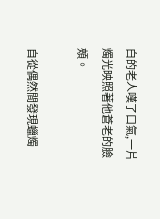白的老人嘆了口氣,一片燭光映照著他蒼老的臉頰。

自從偶然間發現蠟燭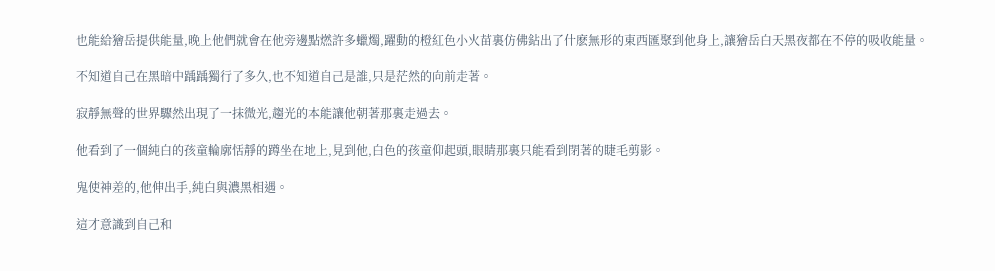也能給獪岳提供能量,晚上他們就會在他旁邊點燃許多蠟燭,躍動的橙紅色小火苗裏仿佛鉆出了什麽無形的東西匯聚到他身上,讓獪岳白天黑夜都在不停的吸收能量。

不知道自己在黑暗中踽踽獨行了多久,也不知道自己是誰,只是茫然的向前走著。

寂靜無聲的世界驟然出現了一抹微光,趨光的本能讓他朝著那裏走過去。

他看到了一個純白的孩童輪廓恬靜的蹲坐在地上,見到他,白色的孩童仰起頭,眼睛那裏只能看到閉著的睫毛剪影。

鬼使神差的,他伸出手,純白與濃黑相遇。

這才意識到自己和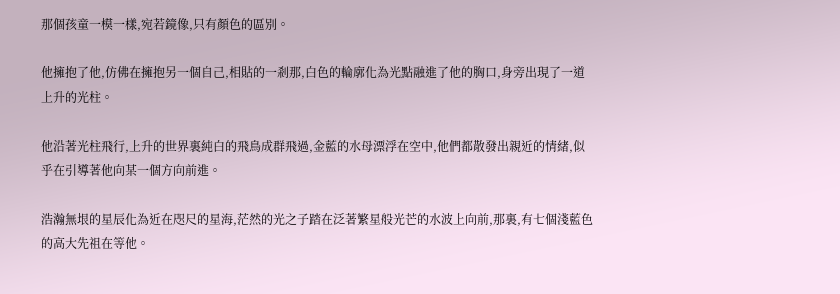那個孩童一模一樣,宛若鏡像,只有顏色的區別。

他擁抱了他,仿佛在擁抱另一個自己,相貼的一剎那,白色的輪廓化為光點融進了他的胸口,身旁出現了一道上升的光柱。

他沿著光柱飛行,上升的世界裏純白的飛鳥成群飛過,金藍的水母漂浮在空中,他們都散發出親近的情緒,似乎在引導著他向某一個方向前進。

浩瀚無垠的星辰化為近在咫尺的星海,茫然的光之子踏在泛著繁星般光芒的水波上向前,那裏,有七個淺藍色的高大先祖在等他。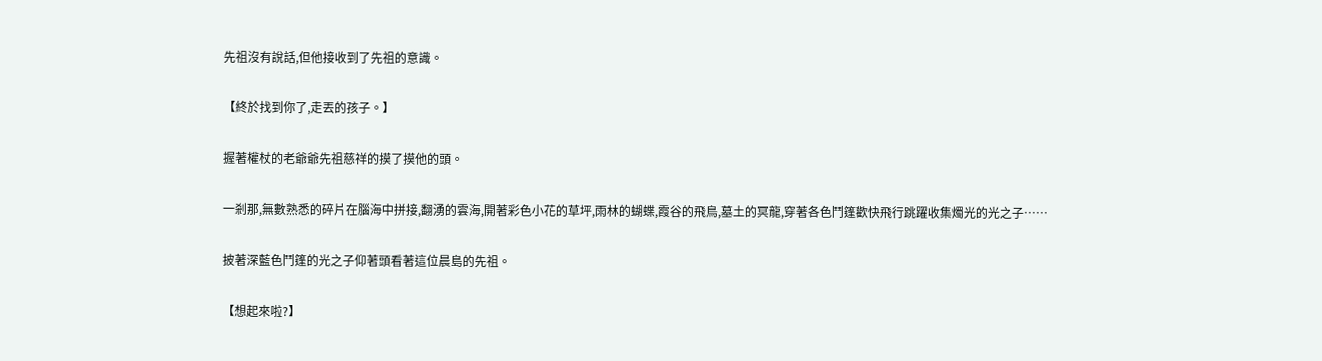先祖沒有說話,但他接收到了先祖的意識。

【終於找到你了,走丟的孩子。】

握著權杖的老爺爺先祖慈祥的摸了摸他的頭。

一剎那,無數熟悉的碎片在腦海中拼接,翻湧的雲海,開著彩色小花的草坪,雨林的蝴蝶,霞谷的飛鳥,墓土的冥龍,穿著各色鬥篷歡快飛行跳躍收集燭光的光之子……

披著深藍色鬥篷的光之子仰著頭看著這位晨島的先祖。

【想起來啦?】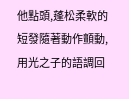他點頭,蓬松柔軟的短發隨著動作顫動,用光之子的語調回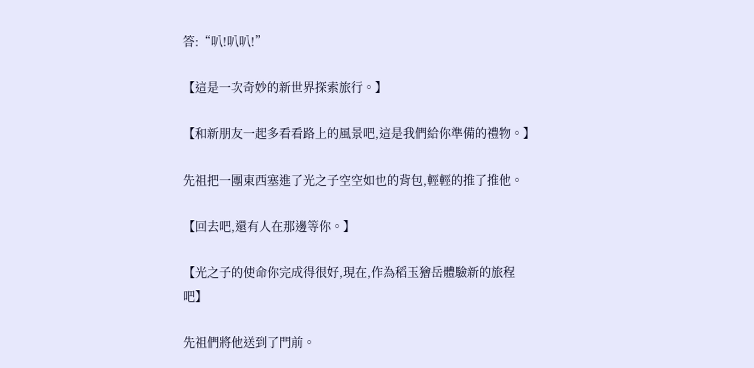答:“叭!叭叭!”

【這是一次奇妙的新世界探索旅行。】

【和新朋友一起多看看路上的風景吧,這是我們給你準備的禮物。】

先祖把一團東西塞進了光之子空空如也的背包,輕輕的推了推他。

【回去吧,還有人在那邊等你。】

【光之子的使命你完成得很好,現在,作為稻玉獪岳體驗新的旅程吧】

先祖們將他送到了門前。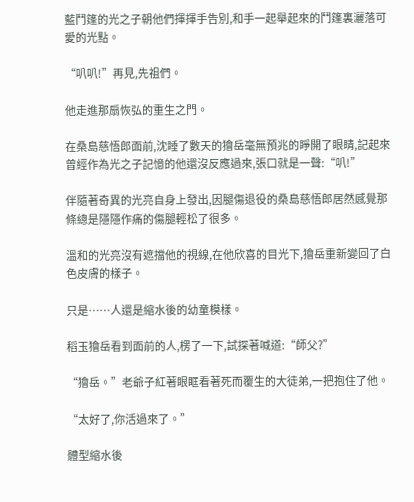藍鬥篷的光之子朝他們揮揮手告別,和手一起舉起來的鬥篷裏灑落可愛的光點。

“叭叭!”再見,先祖們。

他走進那扇恢弘的重生之門。

在桑島慈悟郎面前,沈睡了數天的獪岳毫無預兆的睜開了眼睛,記起來曾經作為光之子記憶的他還沒反應過來,張口就是一聲:“叭!”

伴隨著奇異的光亮自身上發出,因腿傷退役的桑島慈悟郎居然感覺那條總是隱隱作痛的傷腿輕松了很多。

溫和的光亮沒有遮擋他的視線,在他欣喜的目光下,獪岳重新變回了白色皮膚的樣子。

只是……人還是縮水後的幼童模樣。

稻玉獪岳看到面前的人,楞了一下,試探著喊道:“師父?”

“獪岳。”老爺子紅著眼眶看著死而覆生的大徒弟,一把抱住了他。

“太好了,你活過來了。”

體型縮水後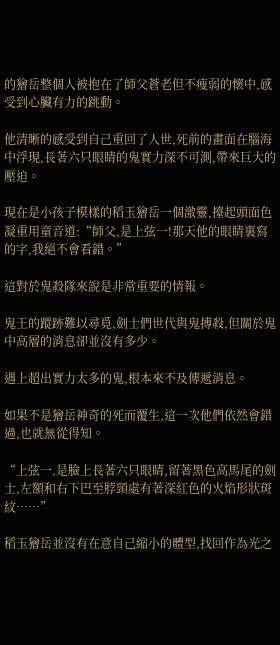的獪岳整個人被抱在了師父蒼老但不瘦弱的懷中,感受到心臟有力的跳動。

他清晰的感受到自己重回了人世,死前的畫面在腦海中浮現,長著六只眼睛的鬼實力深不可測,帶來巨大的壓迫。

現在是小孩子模樣的稻玉獪岳一個激靈,擡起頭面色凝重用童音道:“師父,是上弦一!那天他的眼睛裏寫的字,我絕不會看錯。”

這對於鬼殺隊來說是非常重要的情報。

鬼王的蹤跡難以尋覓,劍士們世代與鬼搏殺,但關於鬼中高層的消息卻並沒有多少。

遇上超出實力太多的鬼,根本來不及傳遞消息。

如果不是獪岳神奇的死而覆生,這一次他們依然會錯過,也就無從得知。

“上弦一,是臉上長著六只眼睛,留著黑色高馬尾的劍士,左額和右下巴至脖頸處有著深紅色的火焰形狀斑紋……”

稻玉獪岳並沒有在意自己縮小的體型,找回作為光之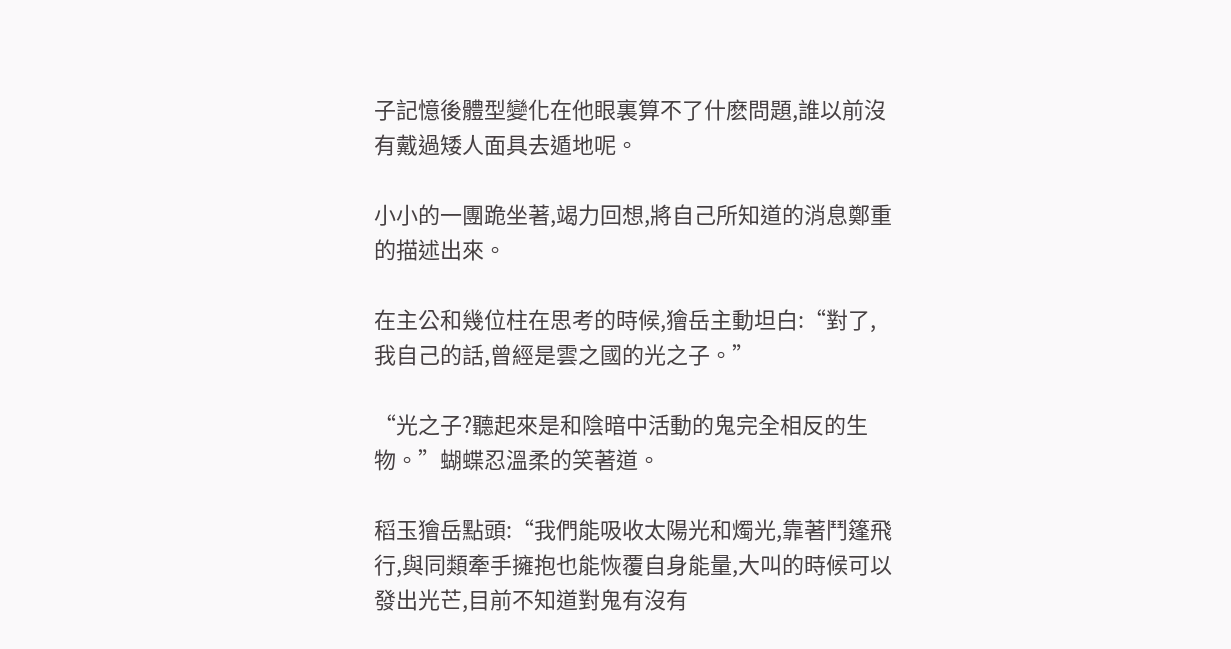子記憶後體型變化在他眼裏算不了什麽問題,誰以前沒有戴過矮人面具去遁地呢。

小小的一團跪坐著,竭力回想,將自己所知道的消息鄭重的描述出來。

在主公和幾位柱在思考的時候,獪岳主動坦白:“對了,我自己的話,曾經是雲之國的光之子。”

“光之子?聽起來是和陰暗中活動的鬼完全相反的生物。”蝴蝶忍溫柔的笑著道。

稻玉獪岳點頭:“我們能吸收太陽光和燭光,靠著鬥篷飛行,與同類牽手擁抱也能恢覆自身能量,大叫的時候可以發出光芒,目前不知道對鬼有沒有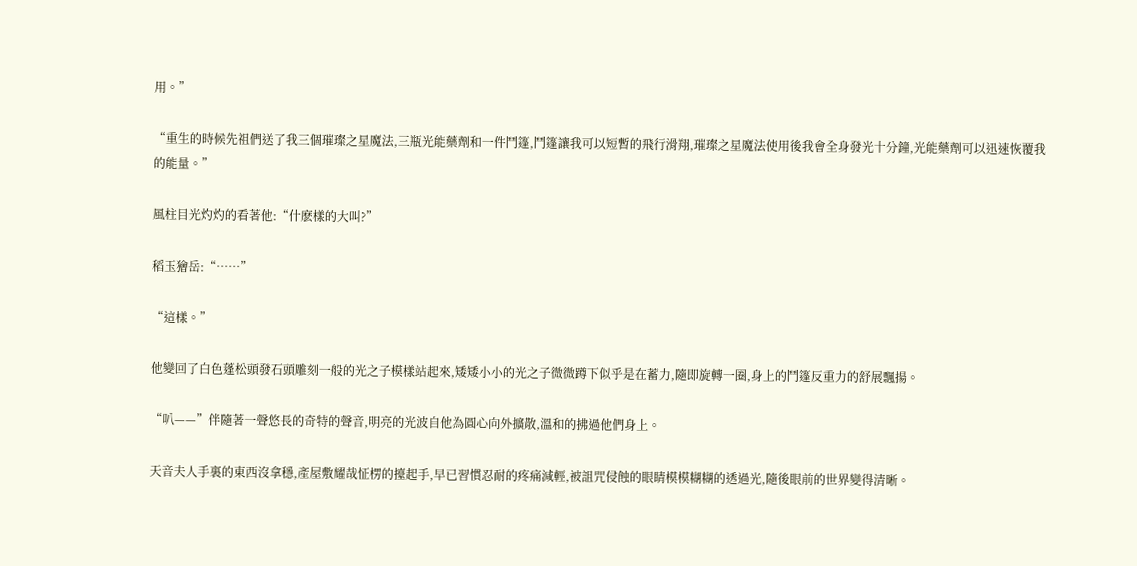用。”

“重生的時候先祖們送了我三個璀璨之星魔法,三瓶光能藥劑和一件鬥篷,鬥篷讓我可以短暫的飛行滑翔,璀璨之星魔法使用後我會全身發光十分鐘,光能藥劑可以迅速恢覆我的能量。”

風柱目光灼灼的看著他:“什麽樣的大叫?”

稻玉獪岳:“……”

“這樣。”

他變回了白色蓬松頭發石頭雕刻一般的光之子模樣站起來,矮矮小小的光之子微微蹲下似乎是在蓄力,隨即旋轉一圈,身上的鬥篷反重力的舒展飄揚。

“叭——”伴隨著一聲悠長的奇特的聲音,明亮的光波自他為圓心向外擴散,溫和的拂過他們身上。

天音夫人手裏的東西沒拿穩,產屋敷耀哉怔楞的擡起手,早已習慣忍耐的疼痛減輕,被詛咒侵蝕的眼睛模模糊糊的透過光,隨後眼前的世界變得清晰。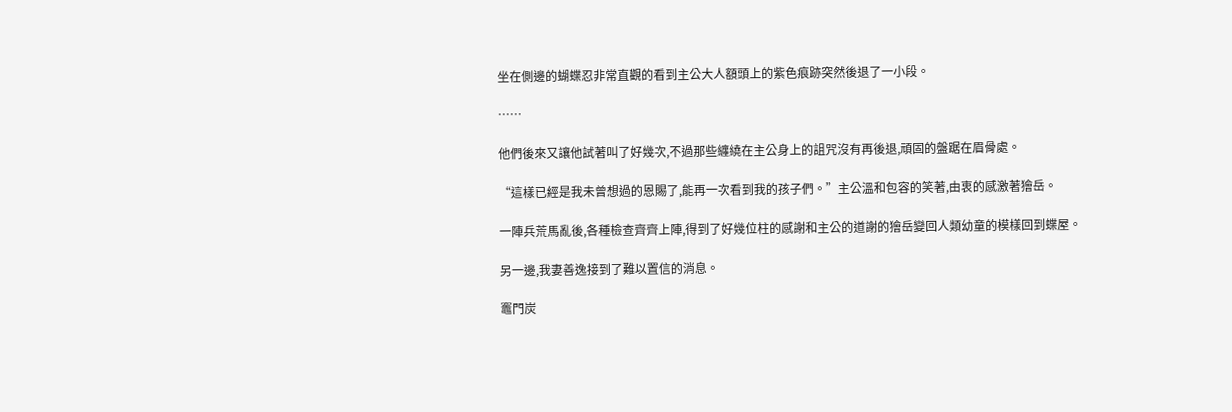坐在側邊的蝴蝶忍非常直觀的看到主公大人額頭上的紫色痕跡突然後退了一小段。

……

他們後來又讓他試著叫了好幾次,不過那些纏繞在主公身上的詛咒沒有再後退,頑固的盤踞在眉骨處。

“這樣已經是我未曾想過的恩賜了,能再一次看到我的孩子們。”主公溫和包容的笑著,由衷的感激著獪岳。

一陣兵荒馬亂後,各種檢查齊齊上陣,得到了好幾位柱的感謝和主公的道謝的獪岳變回人類幼童的模樣回到蝶屋。

另一邊,我妻善逸接到了難以置信的消息。

竈門炭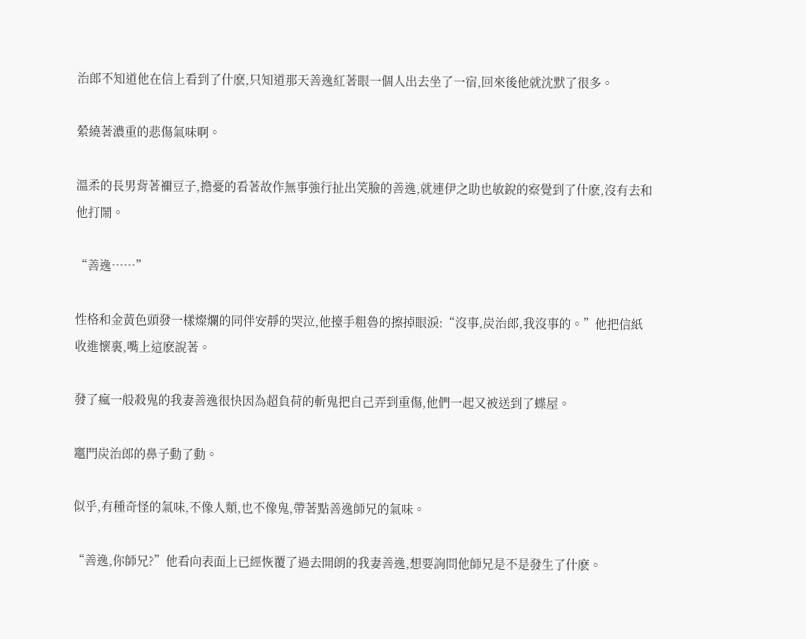治郎不知道他在信上看到了什麽,只知道那天善逸紅著眼一個人出去坐了一宿,回來後他就沈默了很多。

縈繞著濃重的悲傷氣味啊。

溫柔的長男背著禰豆子,擔憂的看著故作無事強行扯出笑臉的善逸,就連伊之助也敏銳的察覺到了什麽,沒有去和他打鬧。

“善逸……”

性格和金黃色頭發一樣燦爛的同伴安靜的哭泣,他擡手粗魯的擦掉眼淚:“沒事,炭治郎,我沒事的。”他把信紙收進懷裏,嘴上這麽說著。

發了瘋一般殺鬼的我妻善逸很快因為超負荷的斬鬼把自己弄到重傷,他們一起又被送到了蝶屋。

竈門炭治郎的鼻子動了動。

似乎,有種奇怪的氣味,不像人類,也不像鬼,帶著點善逸師兄的氣味。

“善逸,你師兄?”他看向表面上已經恢覆了過去開朗的我妻善逸,想要詢問他師兄是不是發生了什麽。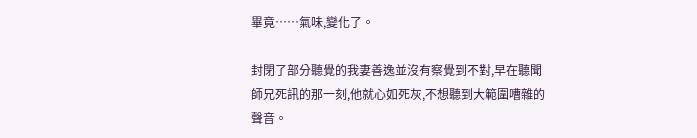畢竟……氣味,變化了。

封閉了部分聽覺的我妻善逸並沒有察覺到不對,早在聽聞師兄死訊的那一刻,他就心如死灰,不想聽到大範圍嘈雜的聲音。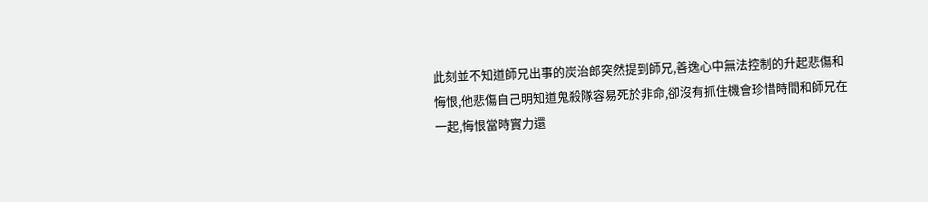此刻並不知道師兄出事的炭治郎突然提到師兄,善逸心中無法控制的升起悲傷和悔恨,他悲傷自己明知道鬼殺隊容易死於非命,卻沒有抓住機會珍惜時間和師兄在一起,悔恨當時實力還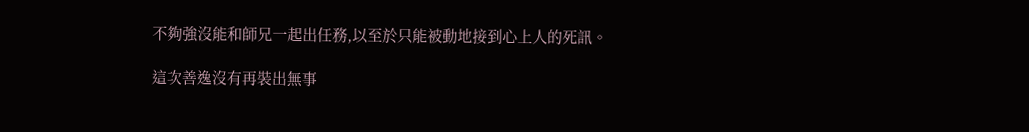不夠強沒能和師兄一起出任務,以至於只能被動地接到心上人的死訊。

這次善逸沒有再裝出無事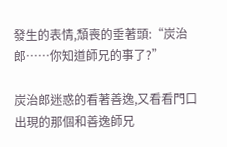發生的表情,頹喪的垂著頭:“炭治郎……你知道師兄的事了?”

炭治郎迷惑的看著善逸,又看看門口出現的那個和善逸師兄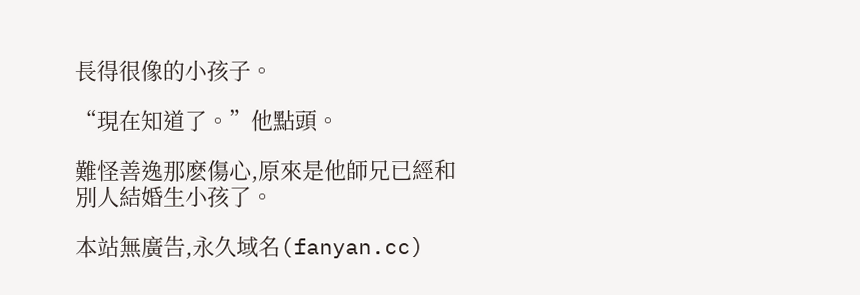長得很像的小孩子。

“現在知道了。”他點頭。

難怪善逸那麽傷心,原來是他師兄已經和別人結婚生小孩了。

本站無廣告,永久域名(fanyan.cc)